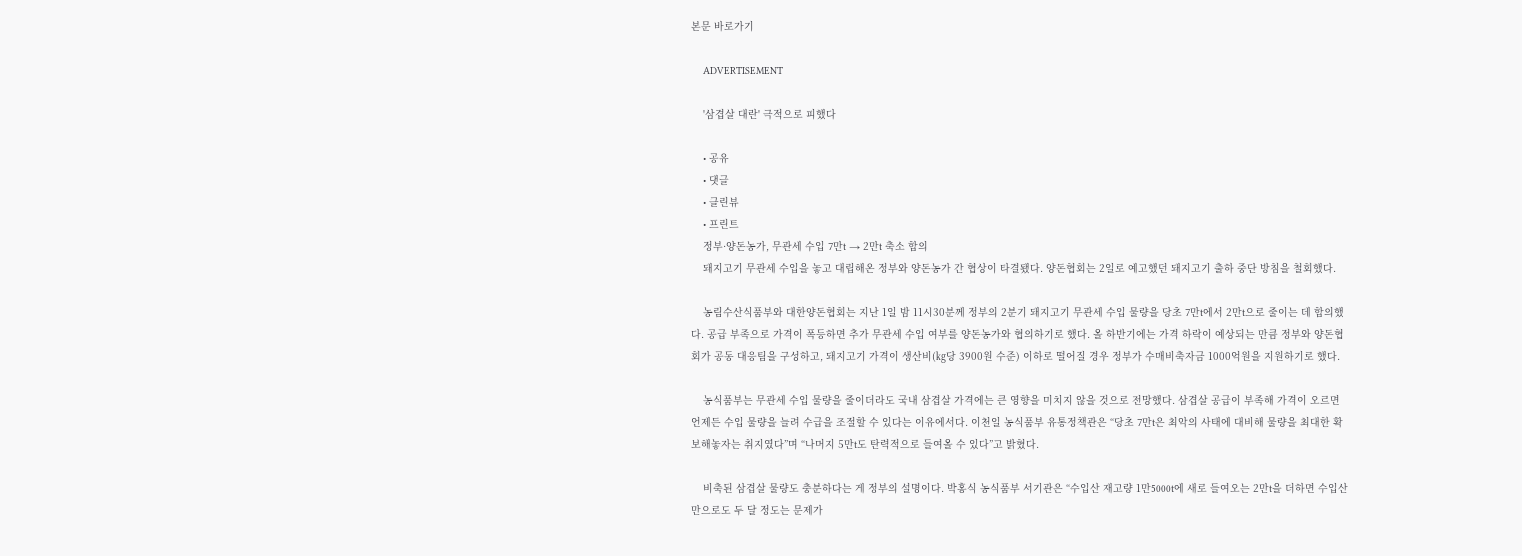본문 바로가기

    ADVERTISEMENT

    '삼겹살 대란' 극적으로 피했다

    • 공유
    • 댓글
    • 클린뷰
    • 프린트
    정부·양돈농가, 무관세 수입 7만t → 2만t 축소 합의
    돼지고기 무관세 수입을 놓고 대립해온 정부와 양돈농가 간 협상이 타결됐다. 양돈협회는 2일로 예고했던 돼지고기 출하 중단 방침을 철회했다.

    농림수산식품부와 대한양돈협회는 지난 1일 밤 11시30분께 정부의 2분기 돼지고기 무관세 수입 물량을 당초 7만t에서 2만t으로 줄이는 데 합의했다. 공급 부족으로 가격이 폭등하면 추가 무관세 수입 여부를 양돈농가와 협의하기로 했다. 올 하반기에는 가격 하락이 예상되는 만큼 정부와 양돈협회가 공동 대응팀을 구성하고, 돼지고기 가격이 생산비(㎏당 3900원 수준) 이하로 떨어질 경우 정부가 수매비축자금 1000억원을 지원하기로 했다.

    농식품부는 무관세 수입 물량을 줄이더라도 국내 삼겹살 가격에는 큰 영향을 미치지 않을 것으로 전망했다. 삼겹살 공급이 부족해 가격이 오르면 언제든 수입 물량을 늘려 수급을 조절할 수 있다는 이유에서다. 이천일 농식품부 유통정책관은 “당초 7만t은 최악의 사태에 대비해 물량을 최대한 확보해놓자는 취지였다”며 “나머지 5만t도 탄력적으로 들여올 수 있다”고 밝혔다.

    비축된 삼겹살 물량도 충분하다는 게 정부의 설명이다. 박홍식 농식품부 서기관은 “수입산 재고량 1만5000t에 새로 들여오는 2만t을 더하면 수입산만으로도 두 달 정도는 문제가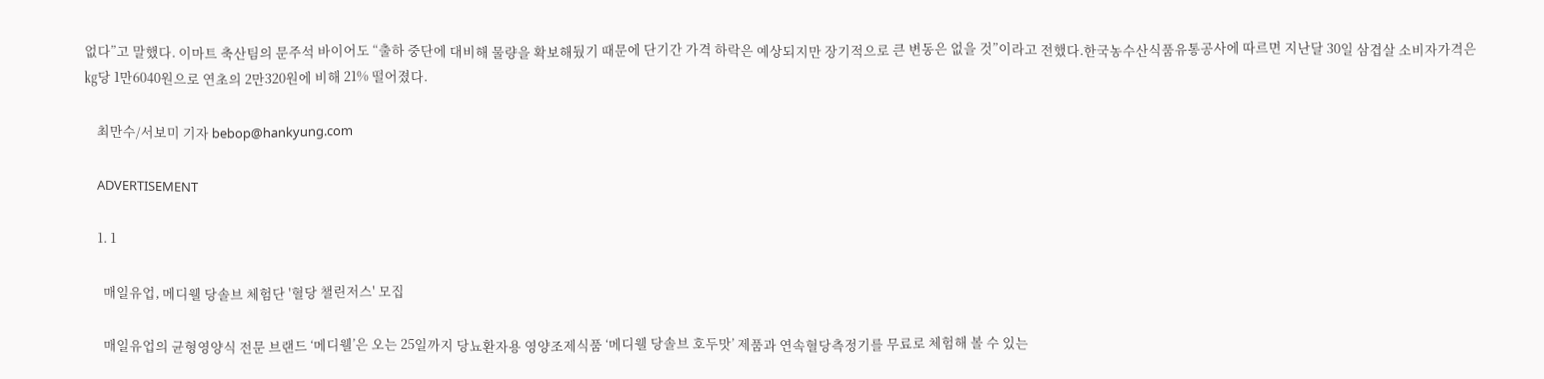없다”고 말했다. 이마트 축산팀의 문주석 바이어도 “출하 중단에 대비해 물량을 확보해뒀기 때문에 단기간 가격 하락은 예상되지만 장기적으로 큰 변동은 없을 것”이라고 전했다.한국농수산식품유통공사에 따르면 지난달 30일 삼겹살 소비자가격은 ㎏당 1만6040원으로 연초의 2만320원에 비해 21% 떨어졌다.

    최만수/서보미 기자 bebop@hankyung.com

    ADVERTISEMENT

    1. 1

      매일유업, 메디웰 당솔브 체험단 '혈당 챌린저스' 모집

      매일유업의 균형영양식 전문 브랜드 ‘메디웰’은 오는 25일까지 당뇨환자용 영양조제식품 ‘메디웰 당솔브 호두맛’ 제품과 연속혈당측정기를 무료로 체험해 볼 수 있는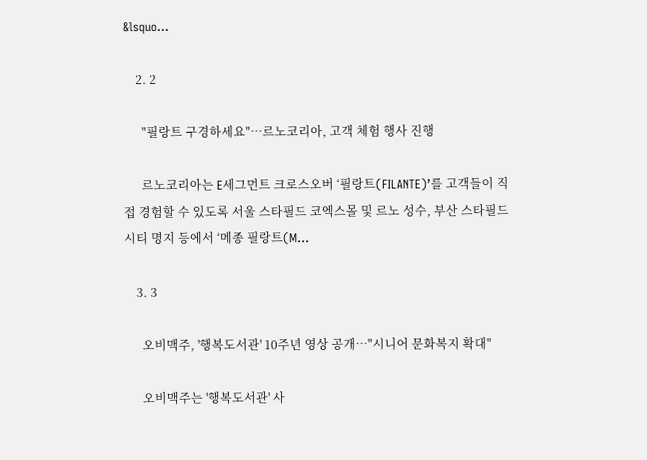&lsquo...

    2. 2

      "필랑트 구경하세요"…르노코리아, 고객 체험 행사 진행

      르노코리아는 E세그먼트 크로스오버 ‘필랑트(FILANTE)’를 고객들이 직접 경험할 수 있도록 서울 스타필드 코엑스몰 및 르노 성수, 부산 스타필드 시티 명지 등에서 ‘메종 필랑트(M...

    3. 3

      오비맥주, '행복도서관' 10주년 영상 공개…"시니어 문화복지 확대"

      오비맥주는 '행복도서관' 사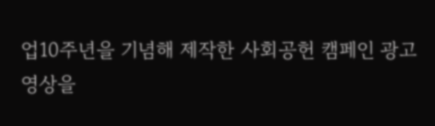업10주년을 기념해 제작한 사회공헌 캠페인 광고 영상을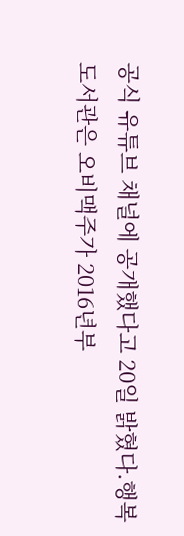공식 유튜브 채널에 공개했다고 20일 밝혔다.행복도서관은 오비맥주가 2016년부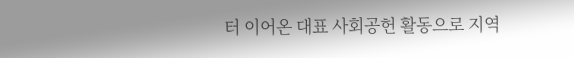터 이어온 대표 사회공헌 활동으로 지역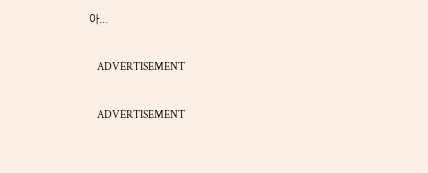아...

    ADVERTISEMENT

    ADVERTISEMENT